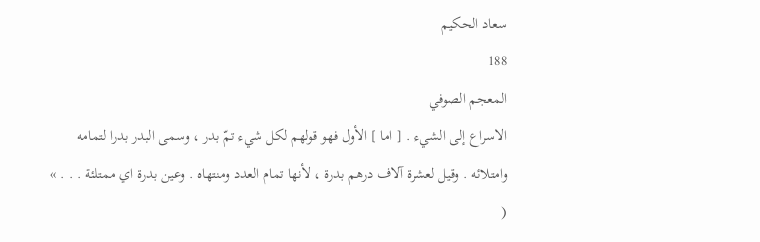سعاد الحكيم
188
المعجم الصوفي
الاسراع إلى الشيء . [ اما ] الأول فهو قولهم لكل شيء تمّ بدر ، وسمى البدر بدرا لتمامه وامتلائه . وقيل لعشرة آلاف درهم بدرة ، لأنها تمام العدد ومنتهاه . وعين بدرة اي ممتلئة . . . » (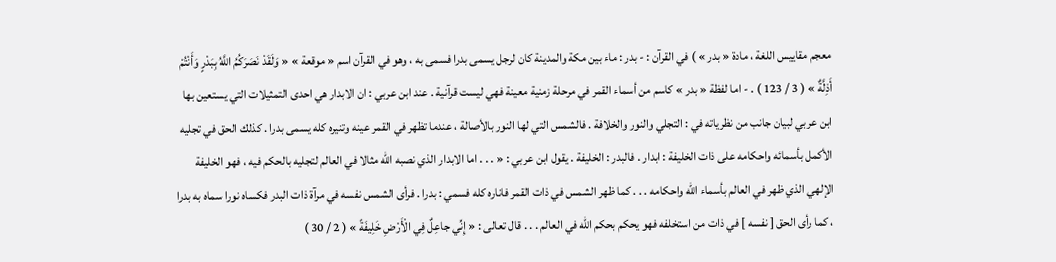معجم مقاييس اللغة ، مادة « بدر » ) في القرآن : - بدر : ماء بين مكة والمدينة كان لرجل يسمى بدرا فسمى به ، وهو في القرآن اسم « موقعة » « وَلَقَدْ نَصَرَكُمُ اللَّهُ بِبَدْرٍ وَأَنْتُمْ أَذِلَّةٌ » ( 3 / 123 ) . - اما لفظة « بدر » كاسم من أسماء القمر في مرحلة زمنية معينة فهي ليست قرآنية . عند ابن عربي : ان الابدار هي احدى التمثيلات التي يستعين بها ابن عربي لبيان جانب من نظرياته في : التجلي والنور والخلافة . فالشمس التي لها النور بالأصالة ، عندما تظهر في القمر عينه وتنيره كله يسمى بدرا . كذلك الحق في تجليه الأكمل بأسمائه واحكامه على ذات الخليفة : ابدار . فالبدر : الخليفة . يقول ابن عربي : « . . . اما الابدار الذي نصبه اللّه مثالا في العالم لتجليه بالحكم فيه ، فهو الخليفة الإلهي الذي ظهر في العالم بأسماء اللّه واحكامه . . . كما ظهر الشمس في ذات القمر فاناره كله فسمي : بدرا . فرأى الشمس نفسه في مرآة ذات البدر فكساه نورا سماه به بدرا ، كما رأى الحق [ نفسه ] في ذات من استخلفه فهو يحكم بحكم اللّه في العالم . . . قال تعالى : « إِنِّي جاعِلٌ فِي الْأَرْضِ خَلِيفَةً » ( 2 / 30 )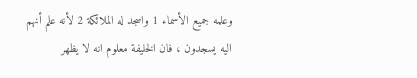وعلمه جميع الأسماء 1 واسجد له الملائكة 2 لأنه علم أنهم اليه يسجدون ، فان الخليفة معلوم انه لا يظهر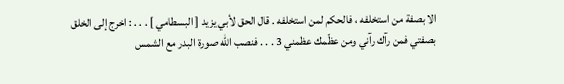الا بصفة من استخلفه ، فالحكم لمن استخلفه . قال الحق لأبي يزيد [ البسطامي ] . . . : اخرج إلى الخلق بصفتي فمن رآك رآني ومن عظّمك عظمني 3 . . . فنصب اللّه صورة البدر مع الشمس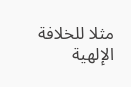مثلا للخلافة الإلهية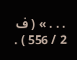. . . » ( ف 2 / 556 ) .